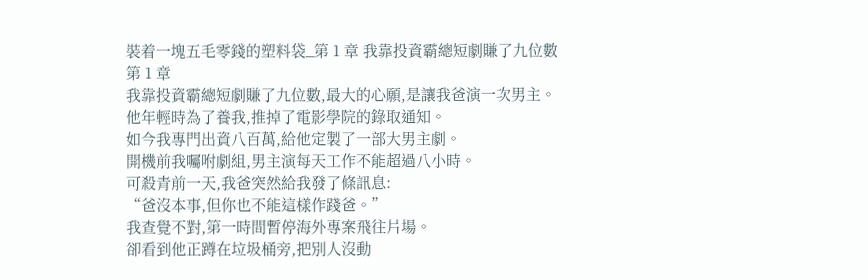裝着一塊五毛零錢的塑料袋_第 1 章 我靠投資霸總短劇賺了九位數
第 1 章
我靠投資霸總短劇賺了九位數,最大的心願,是讓我爸演一次男主。
他年輕時為了養我,推掉了電影學院的錄取通知。
如今我專門出資八百萬,給他定製了一部大男主劇。
開機前我囑咐劇組,男主演每天工作不能超過八小時。
可殺青前一天,我爸突然給我發了條訊息:
“爸沒本事,但你也不能這樣作踐爸。”
我查覺不對,第一時間暫停海外專案飛往片場。
卻看到他正蹲在垃圾桶旁,把別人沒動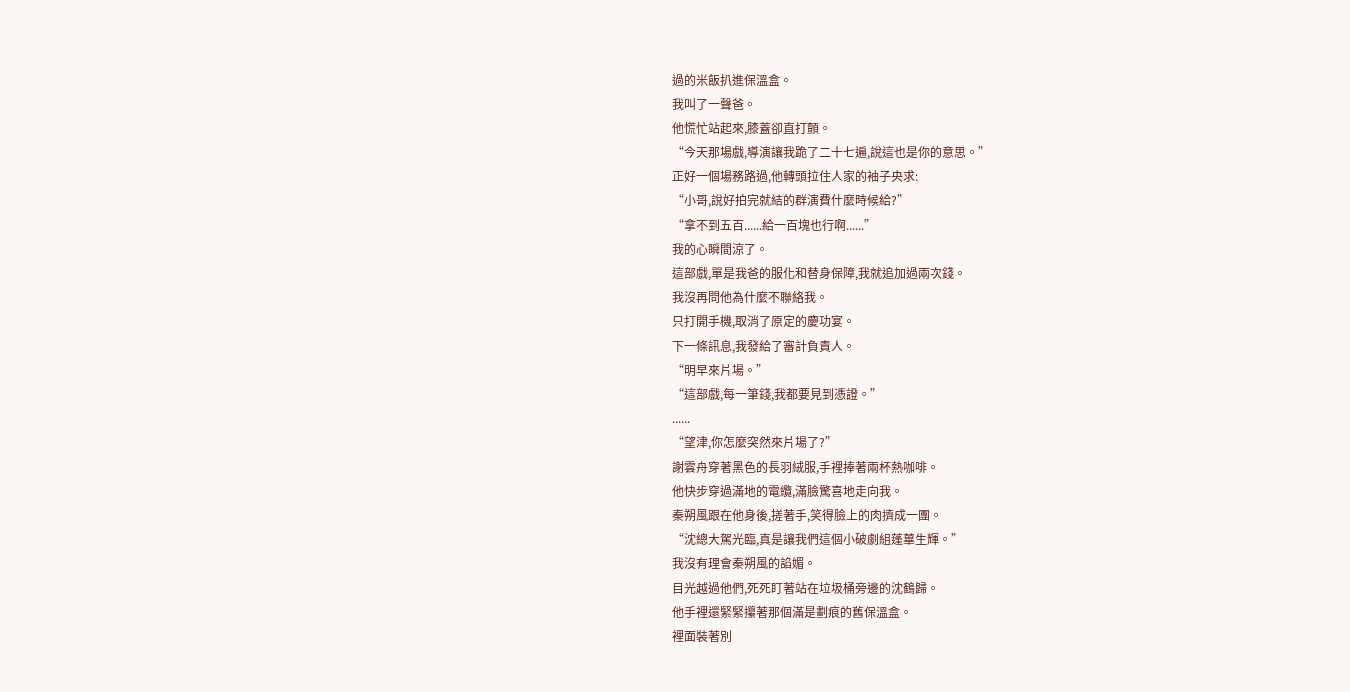過的米飯扒進保溫盒。
我叫了一聲爸。
他慌忙站起來,膝蓋卻直打顫。
“今天那場戲,導演讓我跪了二十七遍,說這也是你的意思。”
正好一個場務路過,他轉頭拉住人家的袖子央求:
“小哥,說好拍完就結的群演費什麼時候給?”
“拿不到五百......給一百塊也行啊......”
我的心瞬間涼了。
這部戲,單是我爸的服化和替身保障,我就追加過兩次錢。
我沒再問他為什麼不聯絡我。
只打開手機,取消了原定的慶功宴。
下一條訊息,我發給了審計負責人。
“明早來片場。”
“這部戲,每一筆錢,我都要見到憑證。”
......
“望津,你怎麼突然來片場了?”
謝雲舟穿著黑色的長羽絨服,手裡捧著兩杯熱咖啡。
他快步穿過滿地的電纜,滿臉驚喜地走向我。
秦朔風跟在他身後,搓著手,笑得臉上的肉擠成一團。
“沈總大駕光臨,真是讓我們這個小破劇組蓬蓽生輝。”
我沒有理會秦朔風的諂媚。
目光越過他們,死死盯著站在垃圾桶旁邊的沈鶴歸。
他手裡還緊緊攥著那個滿是劃痕的舊保溫盒。
裡面裝著別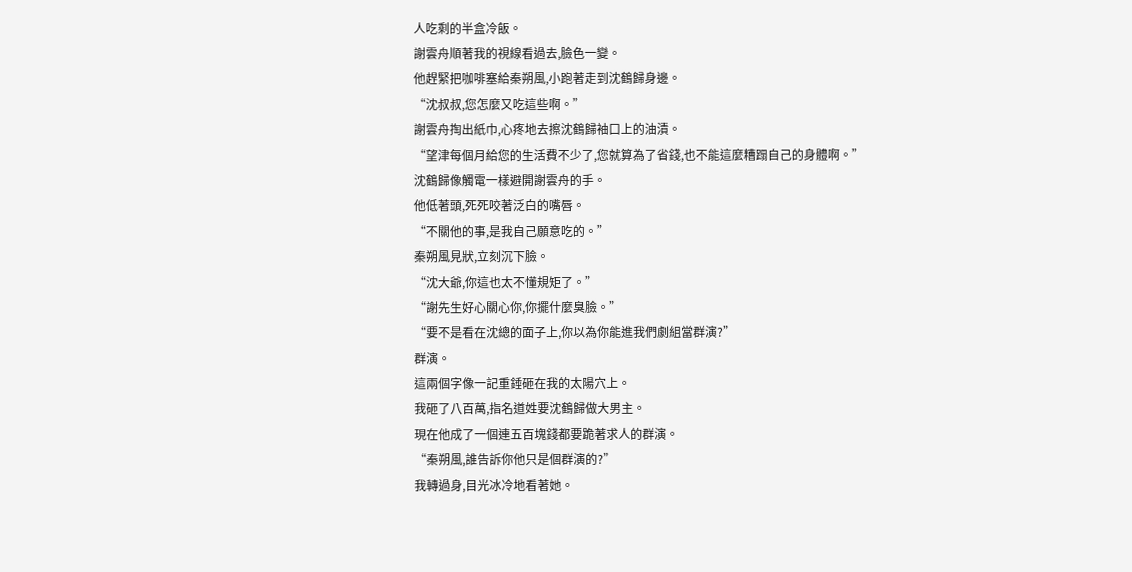人吃剩的半盒冷飯。
謝雲舟順著我的視線看過去,臉色一變。
他趕緊把咖啡塞給秦朔風,小跑著走到沈鶴歸身邊。
“沈叔叔,您怎麼又吃這些啊。”
謝雲舟掏出紙巾,心疼地去擦沈鶴歸袖口上的油漬。
“望津每個月給您的生活費不少了,您就算為了省錢,也不能這麼糟蹋自己的身體啊。”
沈鶴歸像觸電一樣避開謝雲舟的手。
他低著頭,死死咬著泛白的嘴唇。
“不關他的事,是我自己願意吃的。”
秦朔風見狀,立刻沉下臉。
“沈大爺,你這也太不懂規矩了。”
“謝先生好心關心你,你擺什麼臭臉。”
“要不是看在沈總的面子上,你以為你能進我們劇組當群演?”
群演。
這兩個字像一記重錘砸在我的太陽穴上。
我砸了八百萬,指名道姓要沈鶴歸做大男主。
現在他成了一個連五百塊錢都要跪著求人的群演。
“秦朔風,誰告訴你他只是個群演的?”
我轉過身,目光冰冷地看著她。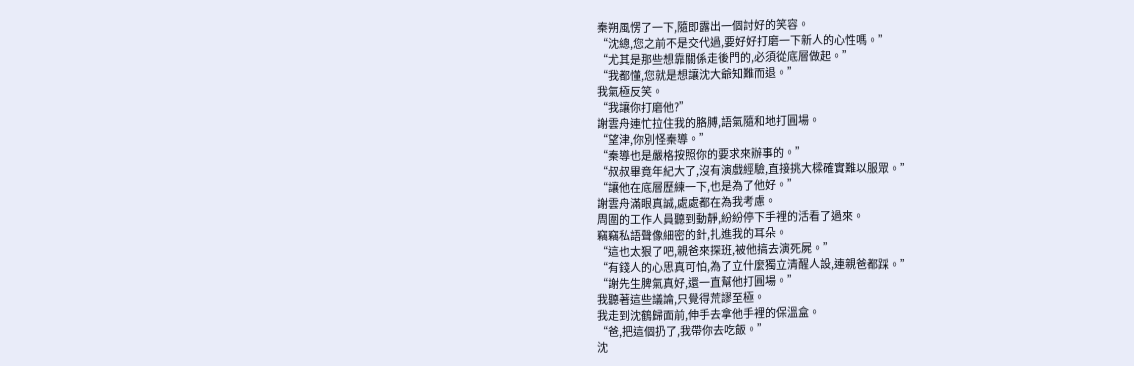秦朔風愣了一下,隨即露出一個討好的笑容。
“沈總,您之前不是交代過,要好好打磨一下新人的心性嗎。”
“尤其是那些想靠關係走後門的,必須從底層做起。”
“我都懂,您就是想讓沈大爺知難而退。”
我氣極反笑。
“我讓你打磨他?”
謝雲舟連忙拉住我的胳膊,語氣隨和地打圓場。
“望津,你別怪秦導。”
“秦導也是嚴格按照你的要求來辦事的。”
“叔叔畢竟年紀大了,沒有演戲經驗,直接挑大樑確實難以服眾。”
“讓他在底層歷練一下,也是為了他好。”
謝雲舟滿眼真誠,處處都在為我考慮。
周圍的工作人員聽到動靜,紛紛停下手裡的活看了過來。
竊竊私語聲像細密的針,扎進我的耳朵。
“這也太狠了吧,親爸來探班,被他搞去演死屍。”
“有錢人的心思真可怕,為了立什麼獨立清醒人設,連親爸都踩。”
“謝先生脾氣真好,還一直幫他打圓場。”
我聽著這些議論,只覺得荒謬至極。
我走到沈鶴歸面前,伸手去拿他手裡的保溫盒。
“爸,把這個扔了,我帶你去吃飯。”
沈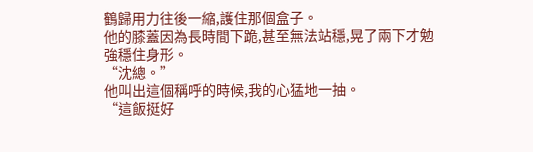鶴歸用力往後一縮,護住那個盒子。
他的膝蓋因為長時間下跪,甚至無法站穩,晃了兩下才勉強穩住身形。
“沈總。”
他叫出這個稱呼的時候,我的心猛地一抽。
“這飯挺好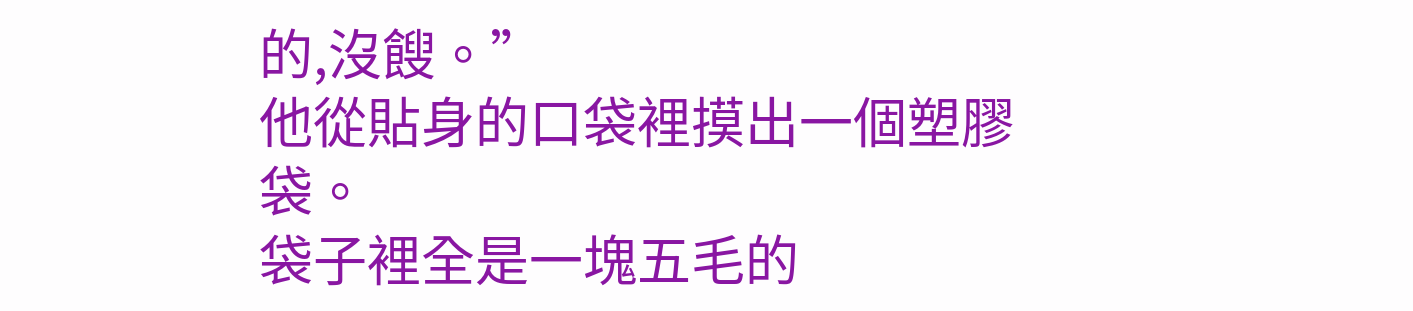的,沒餿。”
他從貼身的口袋裡摸出一個塑膠袋。
袋子裡全是一塊五毛的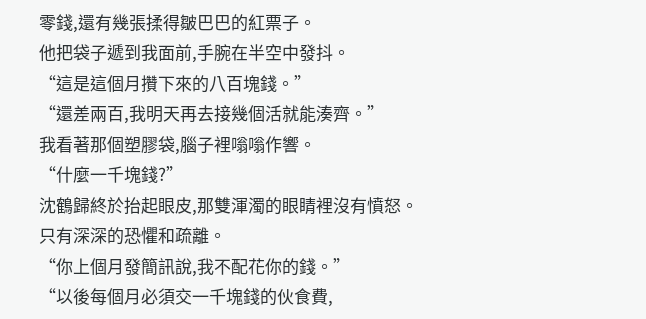零錢,還有幾張揉得皺巴巴的紅票子。
他把袋子遞到我面前,手腕在半空中發抖。
“這是這個月攢下來的八百塊錢。”
“還差兩百,我明天再去接幾個活就能湊齊。”
我看著那個塑膠袋,腦子裡嗡嗡作響。
“什麼一千塊錢?”
沈鶴歸終於抬起眼皮,那雙渾濁的眼睛裡沒有憤怒。
只有深深的恐懼和疏離。
“你上個月發簡訊說,我不配花你的錢。”
“以後每個月必須交一千塊錢的伙食費,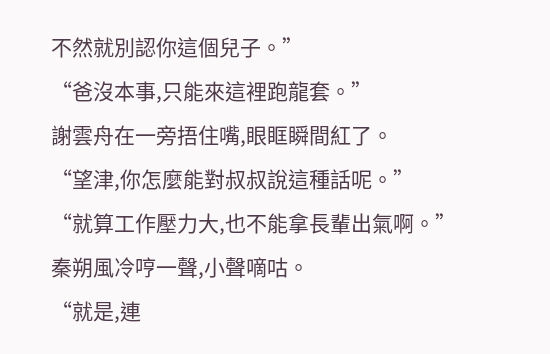不然就別認你這個兒子。”
“爸沒本事,只能來這裡跑龍套。”
謝雲舟在一旁捂住嘴,眼眶瞬間紅了。
“望津,你怎麼能對叔叔說這種話呢。”
“就算工作壓力大,也不能拿長輩出氣啊。”
秦朔風冷哼一聲,小聲嘀咕。
“就是,連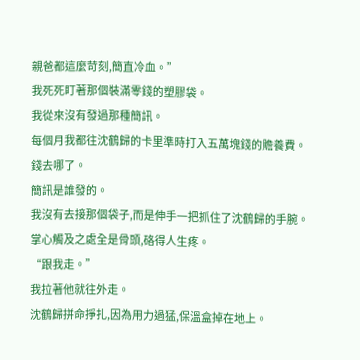親爸都這麼苛刻,簡直冷血。”
我死死盯著那個裝滿零錢的塑膠袋。
我從來沒有發過那種簡訊。
每個月我都往沈鶴歸的卡里準時打入五萬塊錢的贍養費。
錢去哪了。
簡訊是誰發的。
我沒有去接那個袋子,而是伸手一把抓住了沈鶴歸的手腕。
掌心觸及之處全是骨頭,硌得人生疼。
“跟我走。”
我拉著他就往外走。
沈鶴歸拼命掙扎,因為用力過猛,保溫盒掉在地上。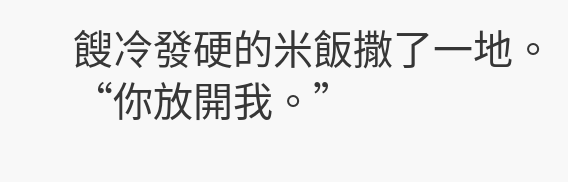餿冷發硬的米飯撒了一地。
“你放開我。”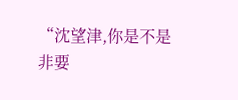“沈望津,你是不是非要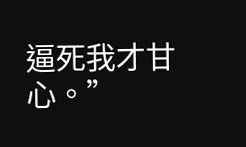逼死我才甘心。”